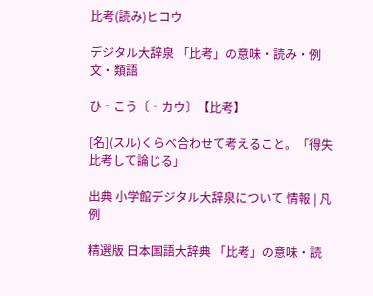比考(読み)ヒコウ

デジタル大辞泉 「比考」の意味・読み・例文・類語

ひ‐こう〔‐カウ〕【比考】

[名](スル)くらべ合わせて考えること。「得失比考して論じる」

出典 小学館デジタル大辞泉について 情報 | 凡例

精選版 日本国語大辞典 「比考」の意味・読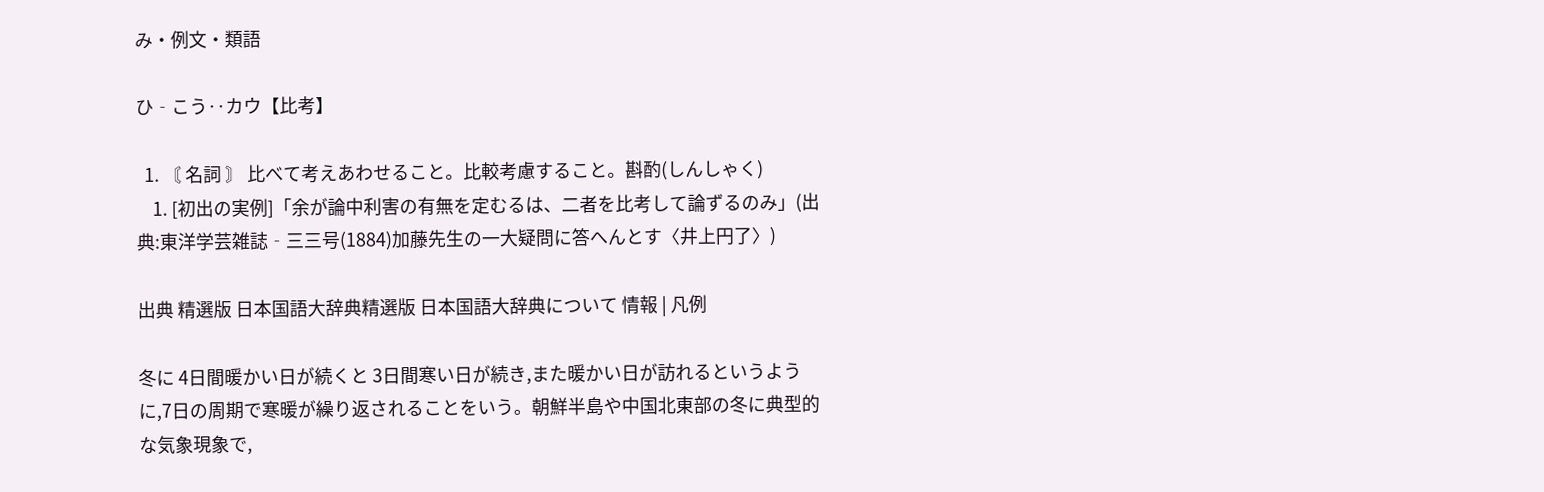み・例文・類語

ひ‐こう‥カウ【比考】

  1. 〘 名詞 〙 比べて考えあわせること。比較考慮すること。斟酌(しんしゃく)
    1. [初出の実例]「余が論中利害の有無を定むるは、二者を比考して論ずるのみ」(出典:東洋学芸雑誌‐三三号(1884)加藤先生の一大疑問に答へんとす〈井上円了〉)

出典 精選版 日本国語大辞典精選版 日本国語大辞典について 情報 | 凡例

冬に 4日間暖かい日が続くと 3日間寒い日が続き,また暖かい日が訪れるというように,7日の周期で寒暖が繰り返されることをいう。朝鮮半島や中国北東部の冬に典型的な気象現象で,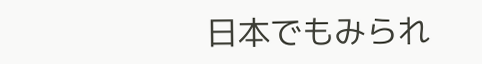日本でもみられ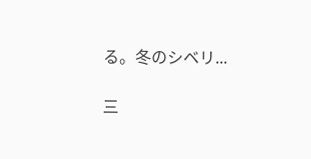る。冬のシベリ...

三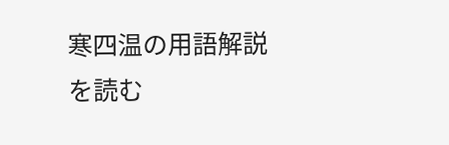寒四温の用語解説を読む